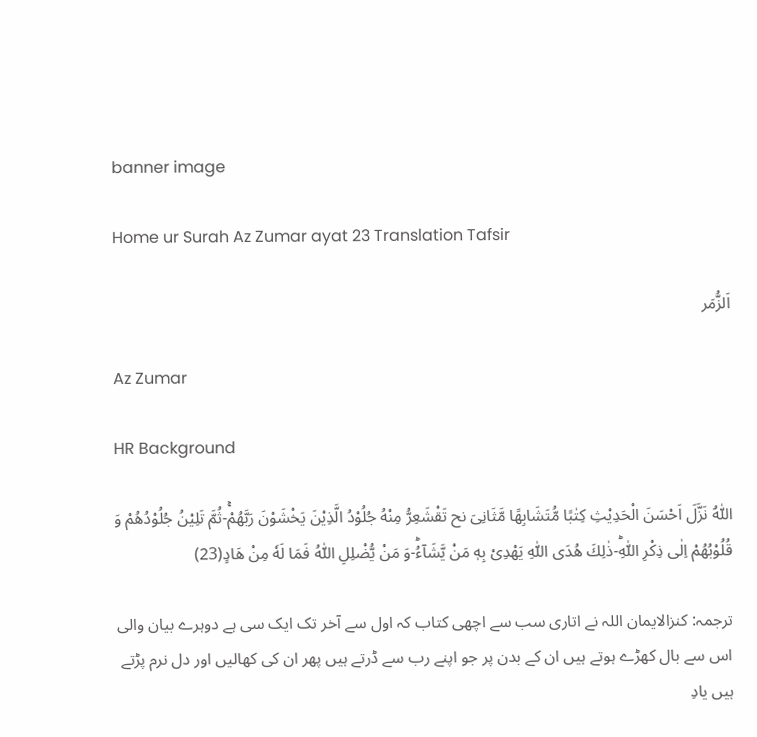banner image

Home ur Surah Az Zumar ayat 23 Translation Tafsir

اَلزُّمَر

Az Zumar

HR Background

اَللّٰهُ نَزَّلَ اَحْسَنَ الْحَدِیْثِ كِتٰبًا مُّتَشَابِهًا مَّثَانِیَ نح تَقْشَعِرُّ مِنْهُ جُلُوْدُ الَّذِیْنَ یَخْشَوْنَ رَبَّهُمْۚ-ثُمَّ تَلِیْنُ جُلُوْدُهُمْ وَ قُلُوْبُهُمْ اِلٰى ذِكْرِ اللّٰهِؕ-ذٰلِكَ هُدَى اللّٰهِ یَهْدِیْ بِهٖ مَنْ یَّشَآءُؕ-وَ مَنْ یُّضْلِلِ اللّٰهُ فَمَا لَهٗ مِنْ هَادٍ(23)

ترجمہ: کنزالایمان اللہ نے اتاری سب سے اچھی کتاب کہ اول سے آخر تک ایک سی ہے دوہرے بیان والی اس سے بال کھڑے ہوتے ہیں ان کے بدن پر جو اپنے رب سے ڈرتے ہیں پھر ان کی کھالیں اور دل نرم پڑتے ہیں یادِ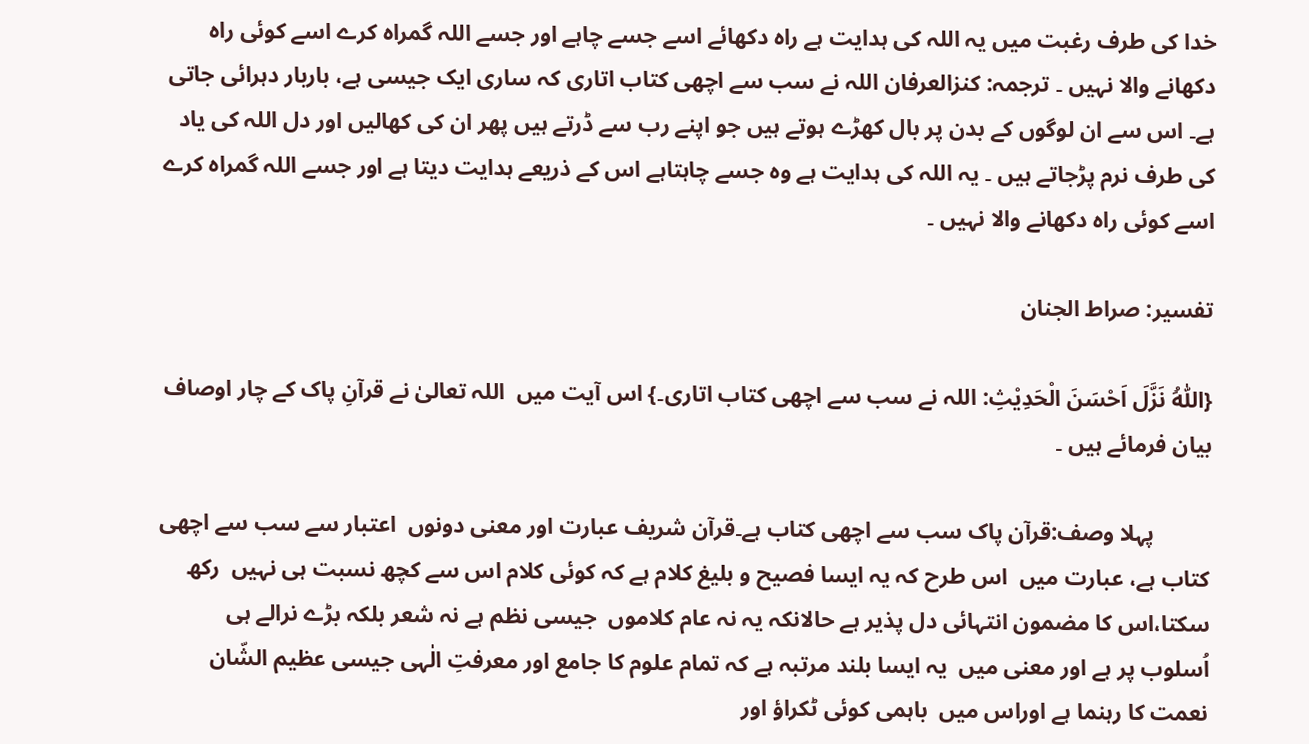خدا کی طرف رغبت میں یہ اللہ کی ہدایت ہے راہ دکھائے اسے جسے چاہے اور جسے اللہ گمراہ کرے اسے کوئی راہ دکھانے والا نہیں ۔ ترجمہ: کنزالعرفان اللہ نے سب سے اچھی کتاب اتاری کہ ساری ایک جیسی ہے، باربار دہرائی جاتی ہے۔ اس سے ان لوگوں کے بدن پر بال کھڑے ہوتے ہیں جو اپنے رب سے ڈرتے ہیں پھر ان کی کھالیں اور دل اللہ کی یاد کی طرف نرم پڑجاتے ہیں ۔ یہ اللہ کی ہدایت ہے وہ جسے چاہتاہے اس کے ذریعے ہدایت دیتا ہے اور جسے اللہ گمراہ کرے اسے کوئی راہ دکھانے والا نہیں ۔

تفسیر: صراط الجنان

{اَللّٰهُ نَزَّلَ اَحْسَنَ الْحَدِیْثِ: اللہ نے سب سے اچھی کتاب اتاری۔} اس آیت میں  اللہ تعالیٰ نے قرآنِ پاک کے چار اوصاف بیان فرمائے ہیں ۔

          پہلا وصف:قرآن پاک سب سے اچھی کتاب ہے۔قرآن شریف عبارت اور معنی دونوں  اعتبار سے سب سے اچھی کتاب ہے، عبارت میں  اس طرح کہ یہ ایسا فصیح و بلیغ کلام ہے کہ کوئی کلام اس سے کچھ نسبت ہی نہیں  رکھ سکتا،اس کا مضمون انتہائی دل پذیر ہے حالانکہ یہ نہ عام کلاموں  جیسی نظم ہے نہ شعر بلکہ بڑے نرالے ہی اُسلوب پر ہے اور معنی میں  یہ ایسا بلند مرتبہ ہے کہ تمام علوم کا جامع اور معرفتِ الٰہی جیسی عظیم الشّان نعمت کا رہنما ہے اوراس میں  باہمی کوئی ٹکراؤ اور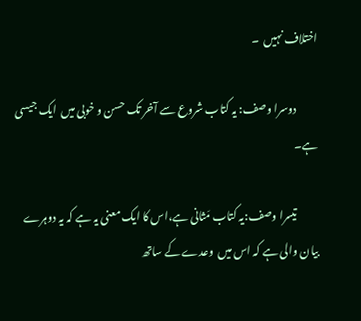اختلاف نہیں  ۔

          دوسرا وصف: یہ کتاب شروع سے آخر تک حسن و خوبی میں  ایک جیسی ہے۔

          تیسرا وصف:یہ کتاب مَثانی ہے،اس کا ایک معنی یہ ہے کہ یہ دوہرے بیان والی ہے کہ اس میں  وعدے کے ساتھ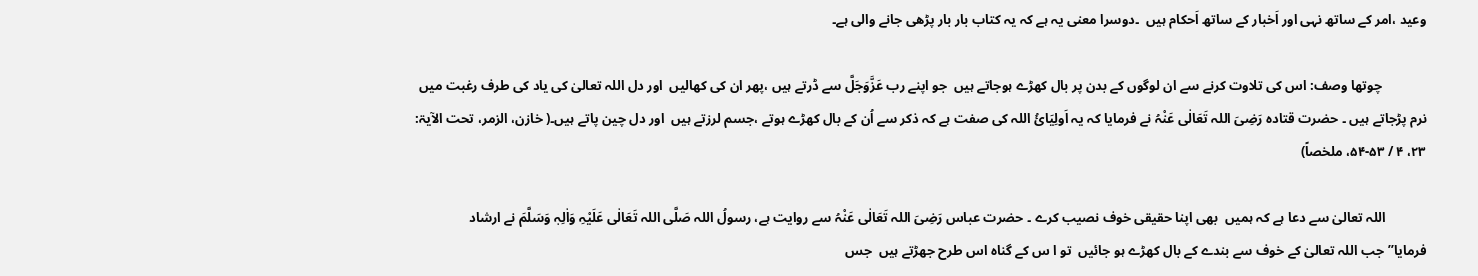وعید ،امر کے ساتھ نہی اور اَخبار کے ساتھ اَحکام ہیں  ۔دوسرا معنی یہ ہے کہ یہ کتاب بار بار پڑھی جانے والی ہے۔

             چوتھا وصف: اس کی تلاوت کرنے سے ان لوگوں کے بدن پر بال کھڑے ہوجاتے ہیں  جو اپنے رب عَزَّوَجَلَّ سے ڈرتے ہیں ،پھر ان کی کھالیں  اور دل اللہ تعالیٰ کی یاد کی طرف رغبت میں  نرم پڑجاتے ہیں ۔ حضرت قتادہ رَضِیَ اللہ تَعَالٰی عَنْہُ نے فرمایا کہ یہ اَولِیَائُ اللہ کی صفت ہے کہ ذکر سے اُن کے بال کھڑے ہوتے ،جسم لرزتے ہیں  اور دل چین پاتے ہیں۔( خازن، الزمر، تحت الآیۃ: ۲۳، ۴ / ۵۳-۵۴، ملخصاً)

            اللہ تعالیٰ سے دعا ہے کہ ہمیں  بھی اپنا حقیقی خوف نصیب کرے ۔ حضرت عباس رَضِیَ اللہ تَعَالٰی عَنْہُ سے روایت ہے، رسولُ اللہ صَلَّی اللہ تَعَالٰی عَلَیْہِ وَاٰلِہٖ وَسَلَّمَ نے ارشاد فرمایا’’جب اللہ تعالیٰ کے خوف سے بندے کے بال کھڑے ہو جائیں  تو ا س کے گناہ اس طرح جھڑتے ہیں  جس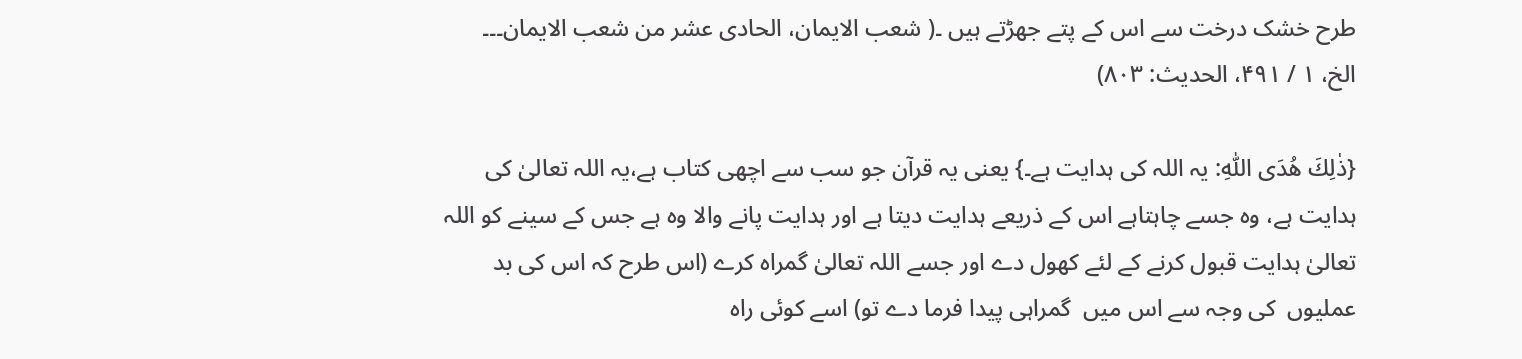طرح خشک درخت سے اس کے پتے جھڑتے ہیں ۔( شعب الایمان، الحادی عشر من شعب الایمان۔۔۔ الخ، ۱ / ۴۹۱، الحدیث: ۸۰۳)

{ذٰلِكَ هُدَى اللّٰهِ: یہ اللہ کی ہدایت ہے۔} یعنی یہ قرآن جو سب سے اچھی کتاب ہے،یہ اللہ تعالیٰ کی ہدایت ہے، وہ جسے چاہتاہے اس کے ذریعے ہدایت دیتا ہے اور ہدایت پانے والا وہ ہے جس کے سینے کو اللہ تعالیٰ ہدایت قبول کرنے کے لئے کھول دے اور جسے اللہ تعالیٰ گمراہ کرے (اس طرح کہ اس کی بد عملیوں  کی وجہ سے اس میں  گمراہی پیدا فرما دے تو) اسے کوئی راہ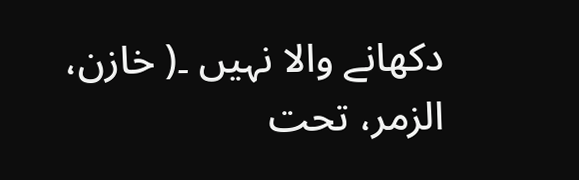دکھانے والا نہیں ۔( خازن، الزمر، تحت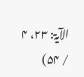الآیۃ: ۲۳، ۴ / ۵۴)